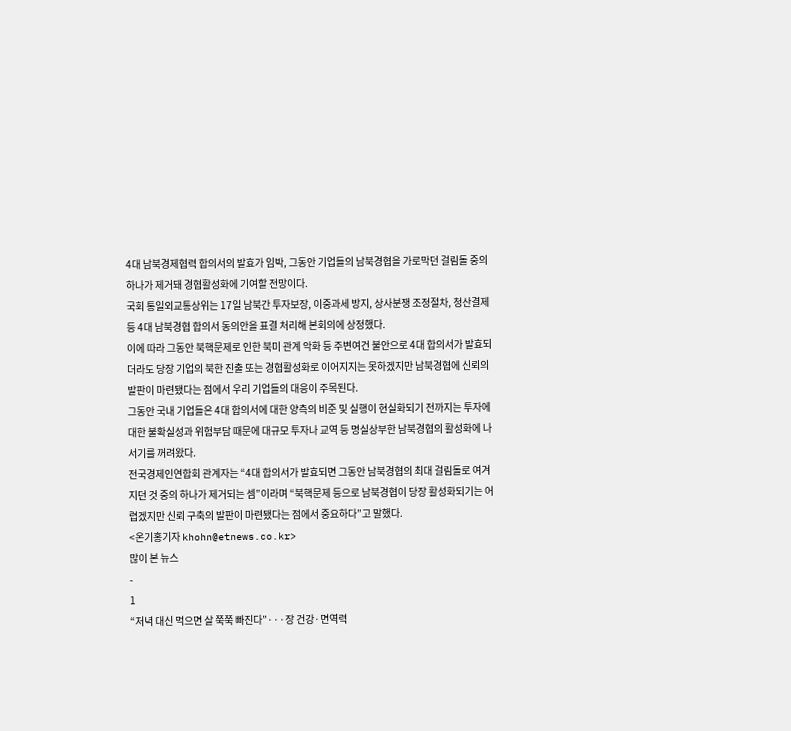4대 남북경제협력 합의서의 발효가 임박, 그동안 기업들의 남북경협을 가로막던 걸림돌 중의 하나가 제거돼 경협활성화에 기여할 전망이다.
국회 통일외교통상위는 17일 남북간 투자보장, 이중과세 방지, 상사분쟁 조정절차, 청산결제 등 4대 남북경협 합의서 동의안을 표결 처리해 본회의에 상정했다.
이에 따라 그동안 북핵문제로 인한 북미 관계 악화 등 주변여건 불안으로 4대 합의서가 발효되더라도 당장 기업의 북한 진출 또는 경협활성화로 이어지지는 못하겠지만 남북경협에 신뢰의 발판이 마련됐다는 점에서 우리 기업들의 대응이 주목된다.
그동안 국내 기업들은 4대 합의서에 대한 양측의 비준 및 실행이 현실화되기 전까지는 투자에 대한 불확실성과 위험부담 때문에 대규모 투자나 교역 등 명실상부한 남북경협의 활성화에 나서기를 꺼려왔다.
전국경제인연합회 관계자는 “4대 합의서가 발효되면 그동안 남북경협의 최대 걸림돌로 여겨지던 것 중의 하나가 제거되는 셈”이라며 “북핵문제 등으로 남북경협이 당장 활성화되기는 어렵겠지만 신뢰 구축의 발판이 마련됐다는 점에서 중요하다”고 말했다.
<온기홍기자 khohn@etnews.co.kr>
많이 본 뉴스
-
1
“저녁 대신 먹으면 살 쭉쭉 빠진다”···장 건강·면역력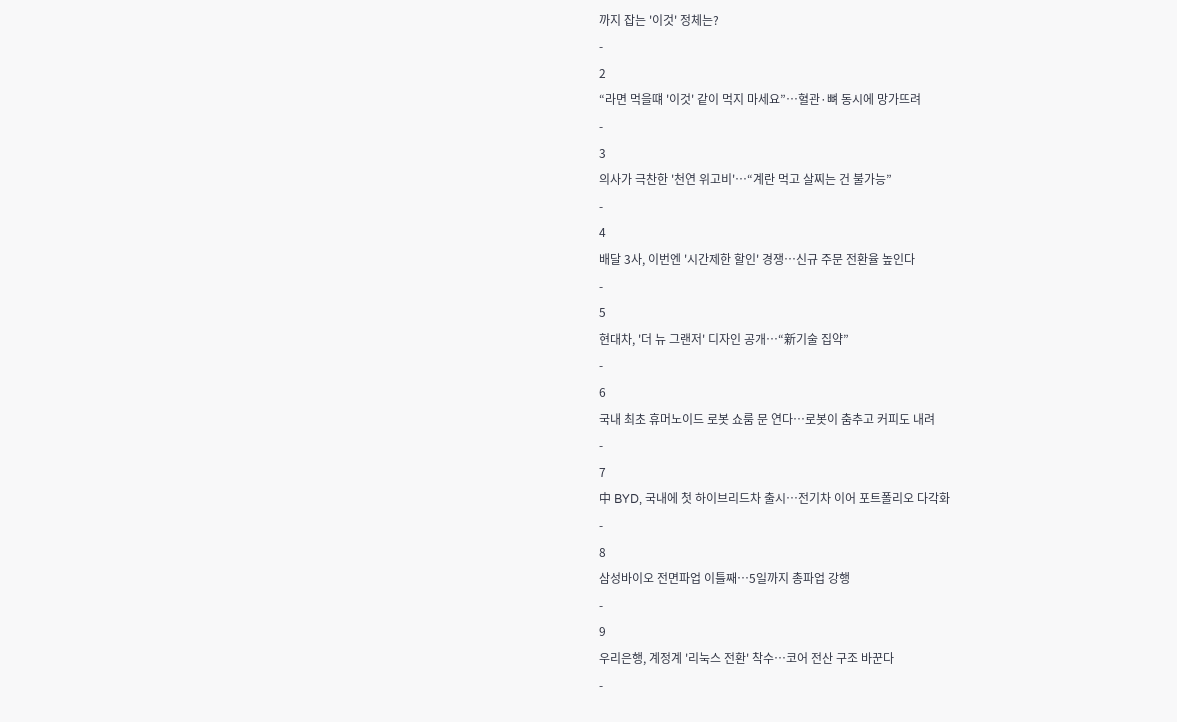까지 잡는 '이것' 정체는?
-
2
“라면 먹을떄 '이것' 같이 먹지 마세요”…혈관·뼈 동시에 망가뜨려
-
3
의사가 극찬한 '천연 위고비'…“계란 먹고 살찌는 건 불가능”
-
4
배달 3사, 이번엔 '시간제한 할인' 경쟁…신규 주문 전환율 높인다
-
5
현대차, '더 뉴 그랜저' 디자인 공개…“新기술 집약”
-
6
국내 최초 휴머노이드 로봇 쇼룸 문 연다…로봇이 춤추고 커피도 내려
-
7
中 BYD, 국내에 첫 하이브리드차 출시…전기차 이어 포트폴리오 다각화
-
8
삼성바이오 전면파업 이틀째…5일까지 총파업 강행
-
9
우리은행, 계정계 '리눅스 전환' 착수…코어 전산 구조 바꾼다
-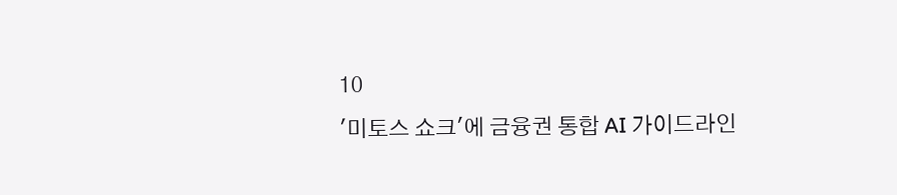10
'미토스 쇼크'에 금융권 통합 AI 가이드라인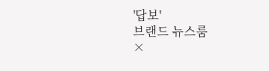'답보'
브랜드 뉴스룸
×